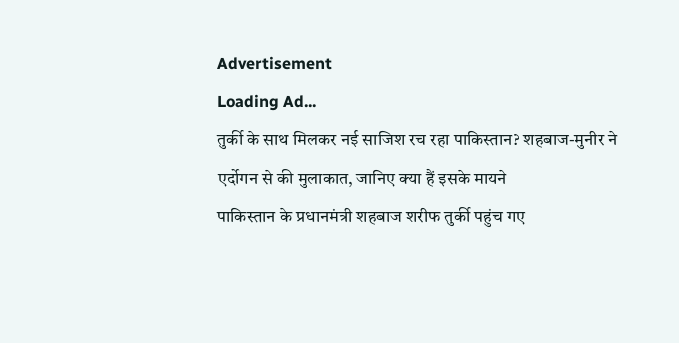Advertisement
Loading Ad...
तुर्की के साथ मिलकर नई साजिश रच रहा पाकिस्तान? शहबाज-मुनीर ने एर्दोगन से की मुलाकात, जानिए क्या हैं इसके मायने
पाकिस्तान के प्रधानमंत्री शहबाज शरीफ तुर्की पहुंच गए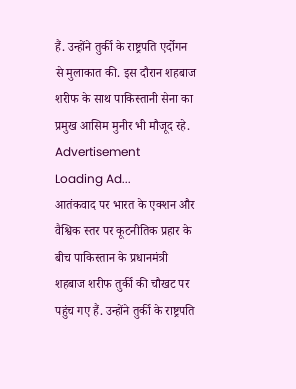हैं. उन्होंने तुर्की के राष्ट्रपति एर्दोगन से मुलाकात की. इस दौरान शहबाज शरीफ के साथ पाकिस्तानी सेना का प्रमुख आसिम मुनीर भी मौजूद रहे.
Advertisement
Loading Ad...
आतंकवाद पर भारत के एक्शन और वैश्विक स्तर पर कूटनीतिक प्रहार के बीच पाकिस्तान के प्रधानमंत्री शहबाज शरीफ तुर्की की चौखट पर पहुंच गए हैं. उन्होंने तुर्की के राष्ट्रपति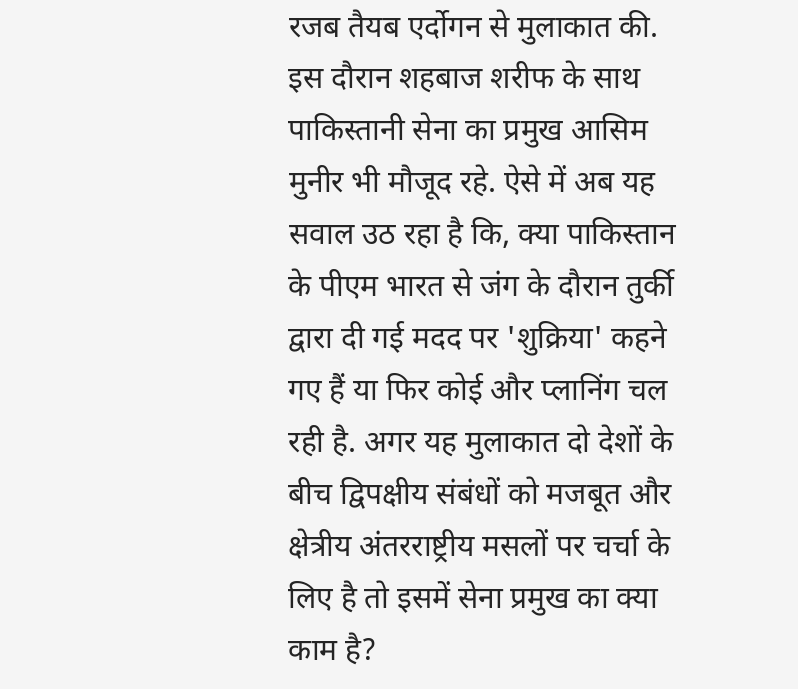रजब तैयब एर्दोगन से मुलाकात की. इस दौरान शहबाज शरीफ के साथ पाकिस्तानी सेना का प्रमुख आसिम मुनीर भी मौजूद रहे. ऐसे में अब यह सवाल उठ रहा है कि, क्या पाकिस्तान के पीएम भारत से जंग के दौरान तुर्की द्वारा दी गई मदद पर 'शुक्रिया' कहने गए हैं या फिर कोई और प्लानिंग चल रही है. अगर यह मुलाकात दो देशों के बीच द्विपक्षीय संबंधों को मजबूत और क्षेत्रीय अंतरराष्ट्रीय मसलों पर चर्चा के लिए है तो इसमें सेना प्रमुख का क्या काम है?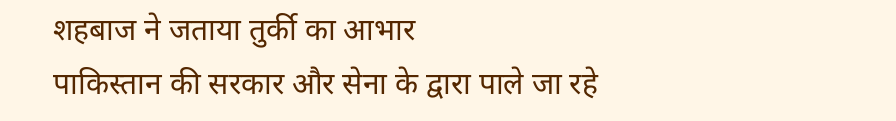शहबाज ने जताया तुर्की का आभार
पाकिस्तान की सरकार और सेना के द्वारा पाले जा रहे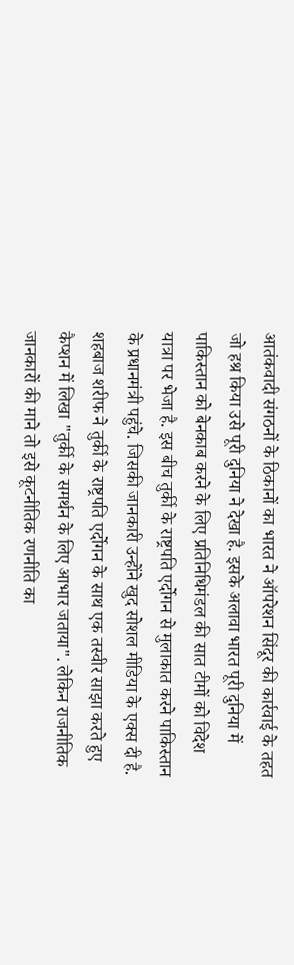आतंकवादी संगठनों के ठिकानों का भारत ने ऑपरेशन सिंदूर की कार्रवाई के तहत जो हश्र किया उसे पूरी दुनिया ने देखा है. इसके अलावा भारत पूरी दुनिया में पाकिस्तान को बेनकाब करने के लिए प्रतिनिधिमंडल की सात टीमों को विदेश यात्रा पर भेजा है. इस बीच तुर्की के राष्ट्रपति एर्दोगन से मुलाकात करने पाकिस्तान के प्रधानमंत्री पहुंचे. जिसकी जानकारी उन्होंने खुद सोशल मीडिया के एक्स दी है. शहबाज शरीफ ने तुर्की के राष्ट्रपति एर्दोगन के साथ एक तस्वीर साझा करते हुए कैप्शन में लिखा "तुर्की के समर्थन के लिए आभार जताया". लेकिन राजनीतिक जानकारों की माने तो इसे कूटनीतिक रणनीति का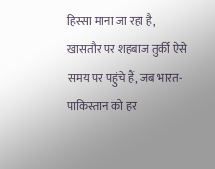हिस्सा माना जा रहा है, खासतौर पर शहबाज तुर्की ऐसे समय पर पहुंचे हैं, जब भारत-पाकिस्तान को हर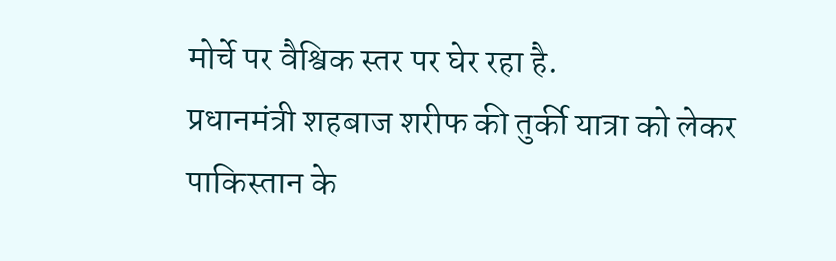मोर्चे पर वैश्विक स्तर पर घेर रहा है.
प्रधानमंत्री शहबाज शरीफ की तुर्की यात्रा को लेकर पाकिस्तान के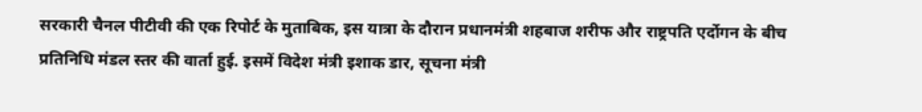सरकारी चैनल पीटीवी की एक रिपोर्ट के मुताबिक, इस यात्रा के दौरान प्रधानमंत्री शहबाज शरीफ और राष्ट्रपति एर्दोगन के बीच प्रतिनिधि मंडल स्तर की वार्ता हुई. इसमें विदेश मंत्री इशाक डार, सूचना मंत्री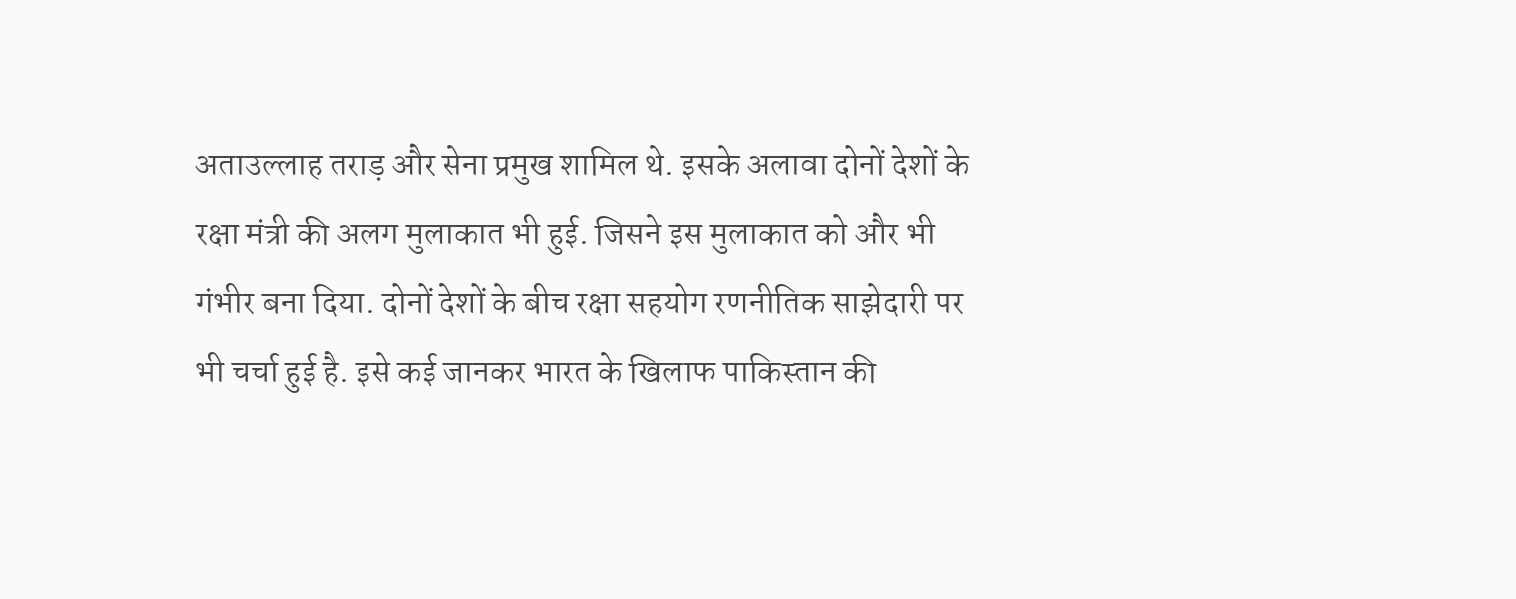अताउल्लाह तराड़ और सेना प्रमुख शामिल थे. इसके अलावा दोनों देशों के रक्षा मंत्री की अलग मुलाकात भी हुई. जिसने इस मुलाकात को और भी गंभीर बना दिया. दोनों देशों के बीच रक्षा सहयोग रणनीतिक साझेदारी पर भी चर्चा हुई है. इसे कई जानकर भारत के खिलाफ पाकिस्तान की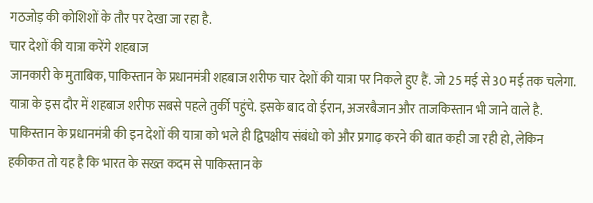गठजोड़ की कोशिशों के तौर पर देखा जा रहा है.
चार देशों की यात्रा करेंगे शहबाज
जानकारी के मुताबिक, पाकिस्तान के प्रधानमंत्री शहबाज शरीफ चार देशों की यात्रा पर निकले हुए हैं. जो 25 मई से 30 मई तक चलेगा. यात्रा के इस दौर में शहबाज शरीफ सबसे पहले तुर्की पहुंचे. इसके बाद वो ईरान, अजरबैजान और ताजकिस्तान भी जाने वाले है. पाकिस्तान के प्रधानमंत्री की इन देशों की यात्रा को भले ही द्विपक्षीय संबंधो को और प्रगाढ़ करने की बात कही जा रही हो, लेकिन हकीकत तो यह है कि भारत के सख्त कदम से पाकिस्तान के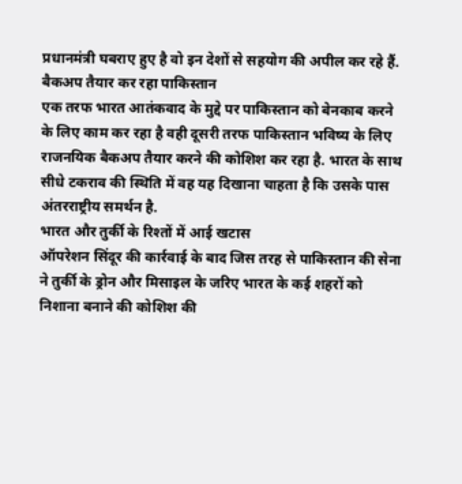प्रधानमंत्री घबराए हुए है वो इन देशों से सहयोग की अपील कर रहे हैं.
बैकअप तैयार कर रहा पाकिस्तान
एक तरफ भारत आतंकवाद के मुद्दे पर पाकिस्तान को बेनकाब करने के लिए काम कर रहा है वही दूसरी तरफ पाकिस्तान भविष्य के लिए राजनयिक बैकअप तैयार करने की कोशिश कर रहा है. भारत के साथ सीधे टकराव की स्थिति में वह यह दिखाना चाहता है कि उसके पास अंतरराष्ट्रीय समर्थन है.
भारत और तुर्की के रिश्तों में आई खटास
ऑपरेशन सिंदूर की कार्रवाई के बाद जिस तरह से पाकिस्तान की सेना ने तुर्की के ड्रोन और मिसाइल के जरिए भारत के कई शहरों को निशाना बनाने की कोशिश की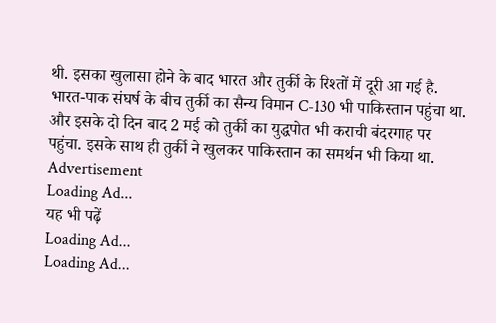थी. इसका खुलासा होने के बाद भारत और तुर्की के रिश्तों में दूरी आ गई है. भारत-पाक संघर्ष के बीच तुर्की का सैन्य विमान C-130 भी पाकिस्तान पहुंचा था. और इसके दो दिन बाद 2 मई को तुर्की का युद्धपोत भी कराची बंदरगाह पर पहुंचा. इसके साथ ही तुर्की ने खुलकर पाकिस्तान का समर्थन भी किया था.
Advertisement
Loading Ad...
यह भी पढ़ें
Loading Ad...
Loading Ad...